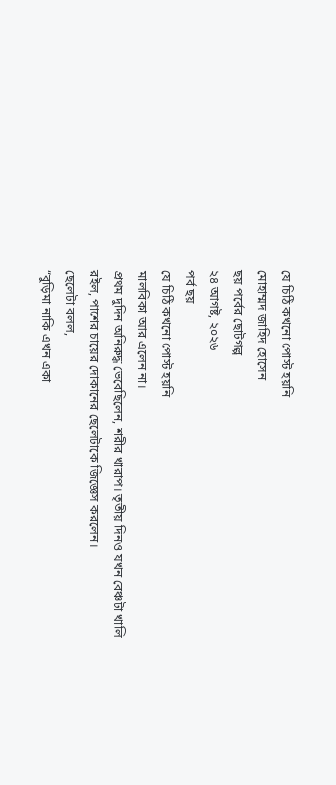যে চিঠি কখনো পোস্ট হয়নি
মোহাম্মদ জাহিদ হোসেন
ছয় পর্বের ছোটগল্প
২৪ আগষ্ট, ২০২৬
পর্ব ছয়
যে চিঠি কখনো পোস্ট হয়নি
মালবিকা আর এলেন না।
প্রথম দুদিন অনিরুদ্ধ ভেবেছিলেন, শরীর খারাপ। তৃতীয় দিনও যখন বেঞ্চটা খালি রইল, পাশের চায়ের দোকানের ছেলেটাকে জিজ্ঞেস করলেন।
ছেলেটা বলল,
“বুড়িমা নাকি এখন একা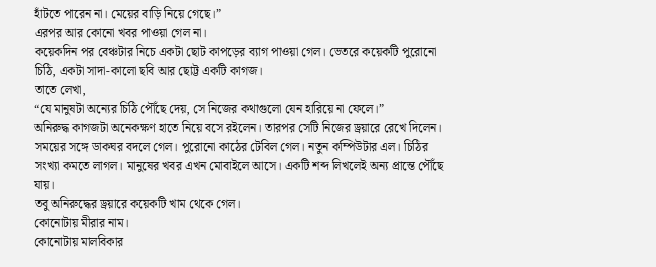হাঁটতে পারেন না। মেয়ের বাড়ি নিয়ে গেছে।”
এরপর আর কোনো খবর পাওয়া গেল না।
কয়েকদিন পর বেঞ্চটার নিচে একটা ছোট কাপড়ের ব্যাগ পাওয়া গেল। ভেতরে কয়েকটি পুরোনো চিঠি, একটা সাদা-কালো ছবি আর ছোট্ট একটি কাগজ।
তাতে লেখা,
“যে মানুষটা অন্যের চিঠি পৌঁছে দেয়, সে নিজের কথাগুলো যেন হারিয়ে না ফেলে।”
অনিরুদ্ধ কাগজটা অনেকক্ষণ হাতে নিয়ে বসে রইলেন। তারপর সেটি নিজের ড্রয়ারে রেখে দিলেন।
সময়ের সঙ্গে ডাকঘর বদলে গেল। পুরোনো কাঠের টেবিল গেল। নতুন কম্পিউটার এল। চিঠির সংখ্যা কমতে লাগল। মানুষের খবর এখন মোবাইলে আসে। একটি শব্দ লিখলেই অন্য প্রান্তে পৌঁছে যায়।
তবু অনিরুদ্ধের ড্রয়ারে কয়েকটি খাম থেকে গেল।
কোনোটায় মীরার নাম।
কোনোটায় মালবিকার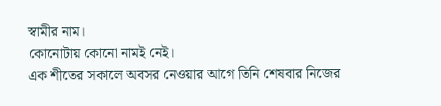স্বামীর নাম।
কোনোটায় কোনো নামই নেই।
এক শীতের সকালে অবসর নেওয়ার আগে তিনি শেষবার নিজের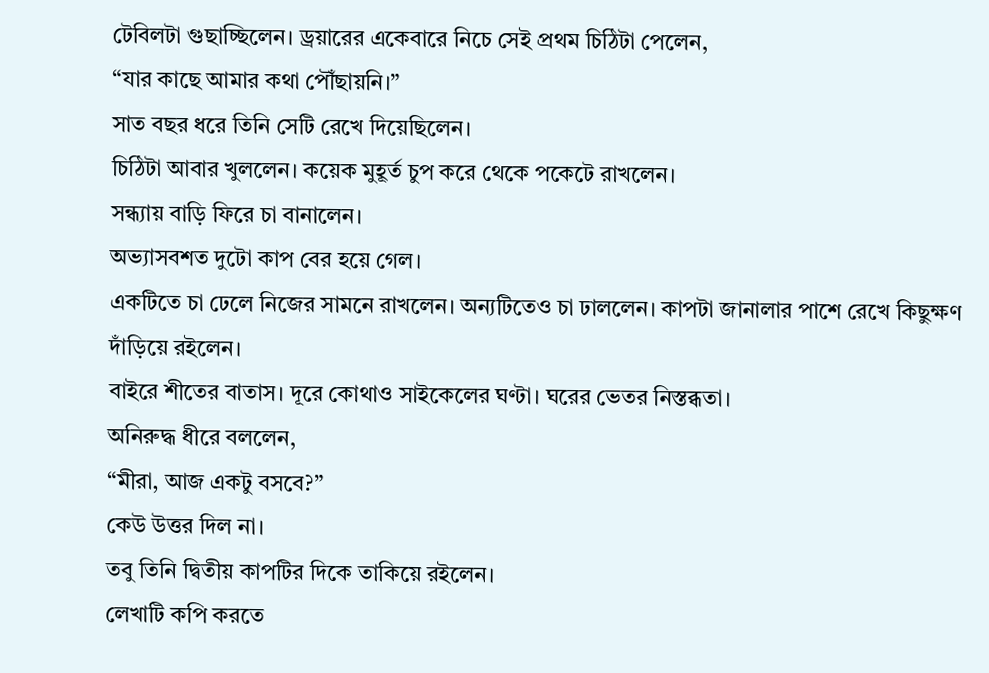টেবিলটা গুছাচ্ছিলেন। ড্রয়ারের একেবারে নিচে সেই প্রথম চিঠিটা পেলেন,
“যার কাছে আমার কথা পৌঁছায়নি।”
সাত বছর ধরে তিনি সেটি রেখে দিয়েছিলেন।
চিঠিটা আবার খুললেন। কয়েক মুহূর্ত চুপ করে থেকে পকেটে রাখলেন।
সন্ধ্যায় বাড়ি ফিরে চা বানালেন।
অভ্যাসবশত দুটো কাপ বের হয়ে গেল।
একটিতে চা ঢেলে নিজের সামনে রাখলেন। অন্যটিতেও চা ঢাললেন। কাপটা জানালার পাশে রেখে কিছুক্ষণ দাঁড়িয়ে রইলেন।
বাইরে শীতের বাতাস। দূরে কোথাও সাইকেলের ঘণ্টা। ঘরের ভেতর নিস্তব্ধতা।
অনিরুদ্ধ ধীরে বললেন,
“মীরা, আজ একটু বসবে?”
কেউ উত্তর দিল না।
তবু তিনি দ্বিতীয় কাপটির দিকে তাকিয়ে রইলেন।
লেখাটি কপি করতে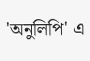'অনুলিপি' এ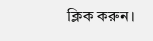ক্লিক করুন।